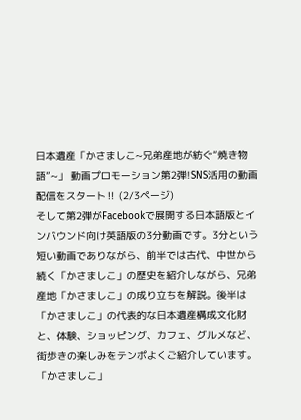日本遺産「かさましこ~兄弟産地が紡ぐ“焼き物語”~」 動画プロモーション第2弾!SNS活用の動画配信をスタート‼ (2/3ページ)
そして第2弾がFacebookで展開する日本語版とインバウンド向け英語版の3分動画です。3分という短い動画でありながら、前半では古代、中世から続く「かさましこ」の歴史を紹介しながら、兄弟産地「かさましこ」の成り立ちを解説。後半は「かさましこ」の代表的な日本遺産構成文化財と、体験、ショッピング、カフェ、グルメなど、街歩きの楽しみをテンポよくご紹介しています。
「かさましこ」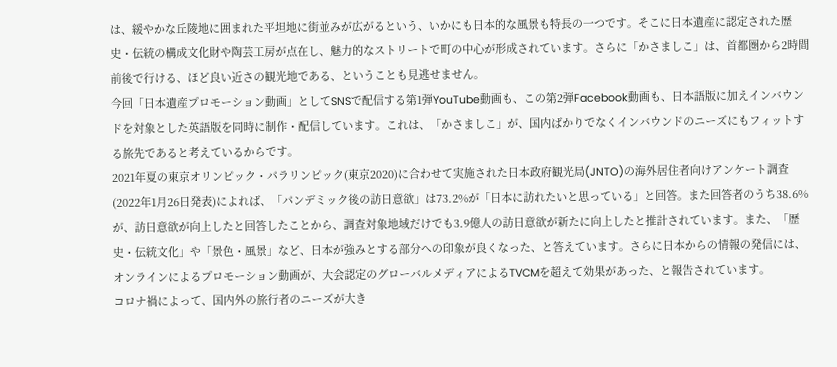は、緩やかな丘陵地に囲まれた平坦地に街並みが広がるという、いかにも日本的な風景も特長の一つです。そこに日本遺産に認定された歴史・伝統の構成文化財や陶芸工房が点在し、魅力的なストリートで町の中心が形成されています。さらに「かさましこ」は、首都圏から2時間前後で行ける、ほど良い近さの観光地である、ということも見逃せません。
今回「日本遺産プロモーション動画」としてSNSで配信する第1弾YouTube動画も、この第2弾Facebook動画も、日本語版に加えインバウンドを対象とした英語版を同時に制作・配信しています。これは、「かさましこ」が、国内ばかりでなくインバウンドのニーズにもフィットする旅先であると考えているからです。
2021年夏の東京オリンピック・パラリンピック(東京2020)に合わせて実施された日本政府観光局(JNTO)の海外居住者向けアンケート調査(2022年1月26日発表)によれば、「パンデミック後の訪日意欲」は73.2%が「日本に訪れたいと思っている」と回答。また回答者のうち38.6%が、訪日意欲が向上したと回答したことから、調査対象地域だけでも3.9億人の訪日意欲が新たに向上したと推計されています。また、「歴史・伝統文化」や「景色・風景」など、日本が強みとする部分への印象が良くなった、と答えています。さらに日本からの情報の発信には、オンラインによるプロモーション動画が、大会認定のグローバルメディアによるTVCMを超えて効果があった、と報告されています。
コロナ禍によって、国内外の旅行者のニーズが大き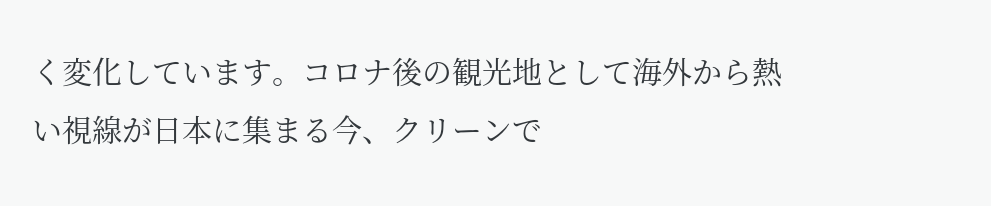く変化しています。コロナ後の観光地として海外から熱い視線が日本に集まる今、クリーンで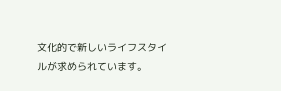文化的で新しいライフスタイルが求められています。